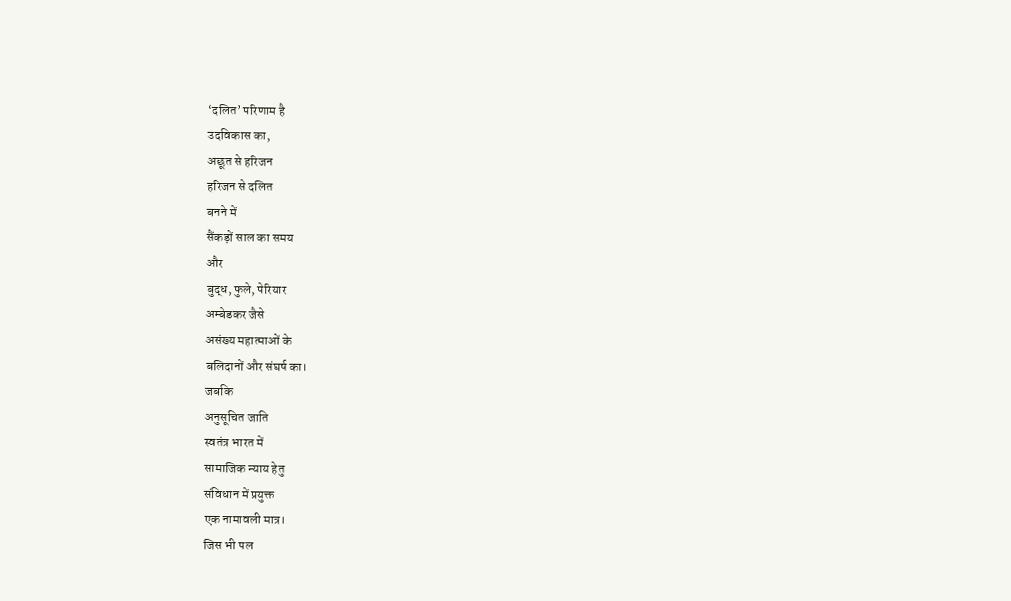‘दलित’ परिणाम है
उदविकास का,
अछूत से हरिजन
हरिजन से दलित
बनने में
सैंकड़ों साल का समय
और
बुद्ध, फुले, पेरियार
अम्बेडकर जैसे
असंख्य महात्माओं के
बलिदानों और संघर्ष का।
जबकि
अनुसूचित जाति
स्वतंत्र भारत में
सामाजिक न्याय हेतु
संविधान में प्रयुक्त
एक नामावली मात्र।
जिस भी पल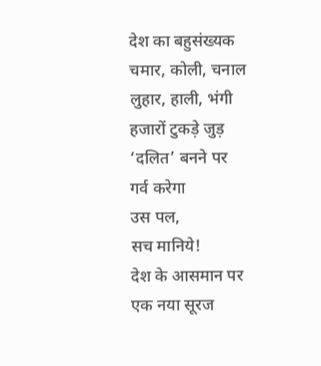देश का बहुसंख्यक
चमार, कोली, चनाल
लुहार, हाली, भंगी
हजारों टुकड़े जुड़
‘दलित’ बनने पर
गर्व करेगा
उस पल,
सच मानिये!
देश के आसमान पर
एक नया सूरज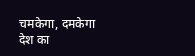चमकेगा, दमकेगा
देश का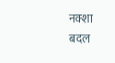नक्शा
बदल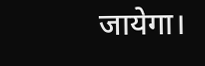जायेगा।